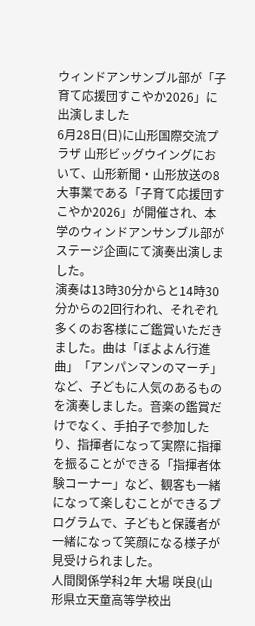ウィンドアンサンブル部が「子育て応援団すこやか2026」に出演しました
6月28日(日)に山形国際交流プラザ 山形ビッグウイングにおいて、山形新聞・山形放送の8大事業である「子育て応援団すこやか2026」が開催され、本学のウィンドアンサンブル部がステージ企画にて演奏出演しました。
演奏は13時30分からと14時30分からの2回行われ、それぞれ多くのお客様にご鑑賞いただきました。曲は「ぼよよん行進曲」「アンパンマンのマーチ」など、子どもに人気のあるものを演奏しました。音楽の鑑賞だけでなく、手拍子で参加したり、指揮者になって実際に指揮を振ることができる「指揮者体験コーナー」など、観客も一緒になって楽しむことができるプログラムで、子どもと保護者が一緒になって笑顔になる様子が見受けられました。
人間関係学科2年 大場 咲良(山形県立天童高等学校出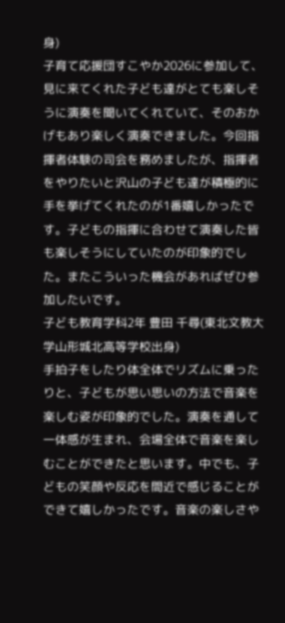身)
子育て応援団すこやか2026に参加して、見に来てくれた子ども達がとても楽しそうに演奏を聞いてくれていて、そのおかげもあり楽しく演奏できました。今回指揮者体験の司会を務めましたが、指揮者をやりたいと沢山の子ども達が積極的に手を挙げてくれたのが1番嬉しかったです。子どもの指揮に合わせて演奏した皆も楽しそうにしていたのが印象的でした。またこういった機会があればぜひ参加したいです。
子ども教育学科2年 豊田 千尋(東北文教大学山形城北高等学校出身)
手拍子をしたり体全体でリズムに乗ったりと、子どもが思い思いの方法で音楽を楽しむ姿が印象的でした。演奏を通して一体感が生まれ、会場全体で音楽を楽しむことができたと思います。中でも、子どもの笑顔や反応を間近で感じることができて嬉しかったです。音楽の楽しさや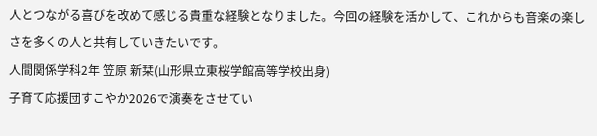人とつながる喜びを改めて感じる貴重な経験となりました。今回の経験を活かして、これからも音楽の楽しさを多くの人と共有していきたいです。
人間関係学科2年 笠原 新栞(山形県立東桜学館高等学校出身)
子育て応援団すこやか2026で演奏をさせてい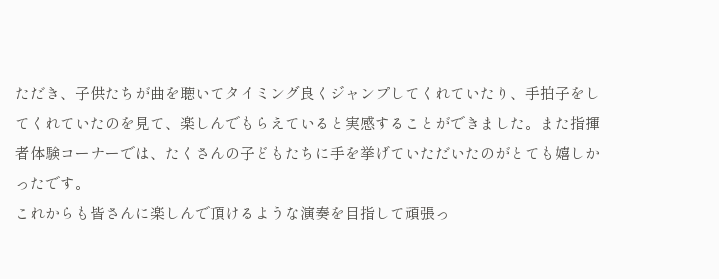ただき、子供たちが曲を聴いてタイミング良くジャンプしてくれていたり、手拍子をしてくれていたのを見て、楽しんでもらえていると実感することができました。また指揮者体験コーナーでは、たくさんの子どもたちに手を挙げていただいたのがとても嬉しかったです。
これからも皆さんに楽しんで頂けるような演奏を目指して頑張っ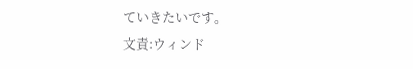ていきたいです。
文責:ウィンド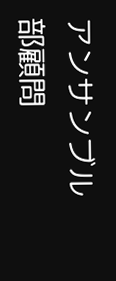アンサンブル部顧問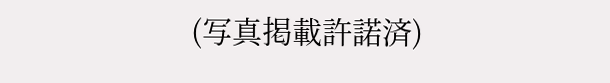(写真掲載許諾済)